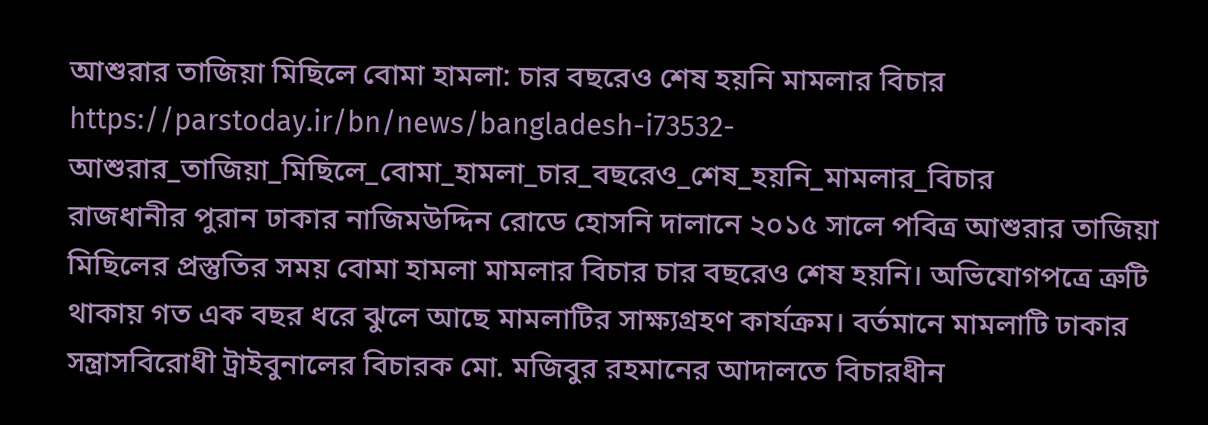আশুরার তাজিয়া মিছিলে বোমা হামলা: চার বছরেও শেষ হয়নি মামলার বিচার
https://parstoday.ir/bn/news/bangladesh-i73532-আশুরার_তাজিয়া_মিছিলে_বোমা_হামলা_চার_বছরেও_শেষ_হয়নি_মামলার_বিচার
রাজধানীর পুরান ঢাকার নাজিমউদ্দিন রোডে হোসনি দালানে ২০১৫ সালে পবিত্র আশুরার তাজিয়া মিছিলের প্রস্তুতির সময় বোমা হামলা মামলার বিচার চার বছরেও শেষ হয়নি। অভিযোগপত্রে ত্রুটি থাকায় গত এক বছর ধরে ঝুলে আছে মামলাটির সাক্ষ্যগ্রহণ কার্যক্রম। বর্তমানে মামলাটি ঢাকার সন্ত্রাসবিরোধী ট্রাইবুনালের বিচারক মো. মজিবুর রহমানের আদালতে বিচারধীন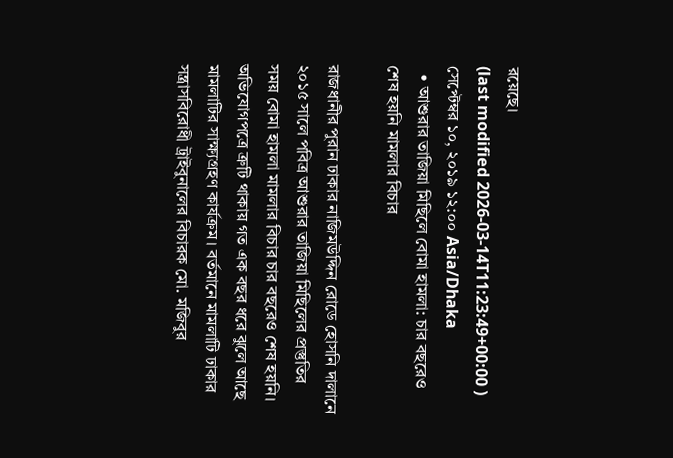রয়েছে।
(last modified 2026-03-14T11:23:49+00:00 )
সেপ্টেম্বর ১০, ২০১৯ ১২:০০ Asia/Dhaka
  • আশুরার তাজিয়া মিছিলে বোমা হামলা: চার বছরেও শেষ হয়নি মামলার বিচার

রাজধানীর পুরান ঢাকার নাজিমউদ্দিন রোডে হোসনি দালানে ২০১৫ সালে পবিত্র আশুরার তাজিয়া মিছিলের প্রস্তুতির সময় বোমা হামলা মামলার বিচার চার বছরেও শেষ হয়নি। অভিযোগপত্রে ত্রুটি থাকায় গত এক বছর ধরে ঝুলে আছে মামলাটির সাক্ষ্যগ্রহণ কার্যক্রম। বর্তমানে মামলাটি ঢাকার সন্ত্রাসবিরোধী ট্রাইবুনালের বিচারক মো. মজিবুর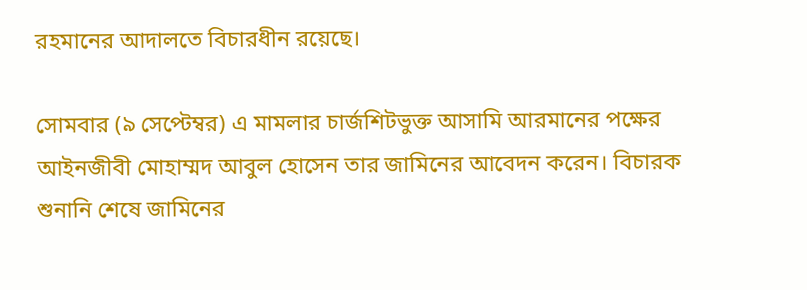রহমানের আদালতে বিচারধীন রয়েছে।

সোমবার (৯ সেপ্টেম্বর) এ মামলার চার্জশিটভুক্ত আসামি আরমানের পক্ষের আইনজীবী মোহাম্মদ আবুল হোসেন তার জামিনের আবেদন করেন। বিচারক শুনানি শেষে জামিনের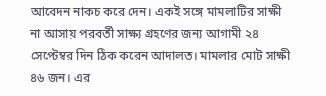আবেদন নাকচ করে দেন। একই সঙ্গে মামলাটির সাক্ষী না আসায় পরবর্তী সাক্ষ্য গ্রহণের জন্য আগামী ২৪ সেপ্টেম্বর দিন ঠিক করেন আদালত। মামলার মোট সাক্ষী ৪৬ জন। এর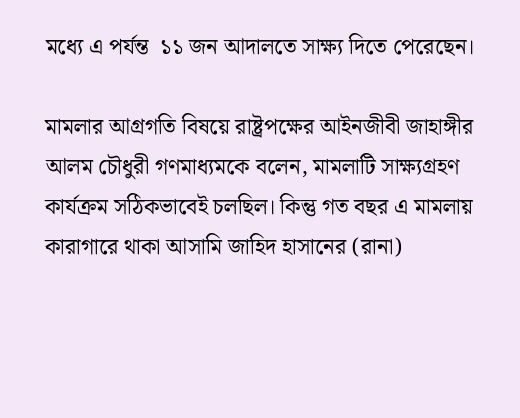মধ্যে এ পর্যন্ত  ১১ জন আদালতে সাক্ষ্য দিতে পেরেছেন।

মামলার আগ্রগতি বিষয়ে রাষ্ট্রপক্ষের আইনজীবী জাহাঙ্গীর আলম চৌধুরী গণমাধ্যমকে বলেন, মামলাটি সাক্ষ্যগ্রহণ কার্যক্রম সঠিকভাবেই চলছিল। কিন্তু গত বছর এ মামলায় কারাগারে থাকা আসামি জাহিদ হাসানের (রানা)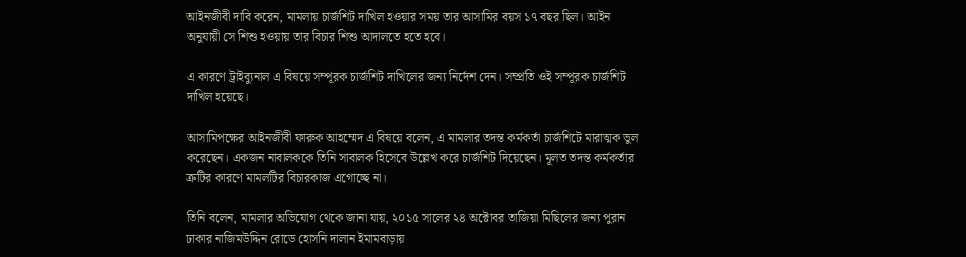আইনজীবী দাবি করেন, মামলায় চার্জশিট দাখিল হওয়ার সময় তার আসামির বয়স ১৭ বছর ছিল। আইন অনুযায়ী সে শিশু হওয়ায় তার বিচার শিশু আদালতে হতে হবে।

এ কারণে ট্রাইব্যুনাল এ বিষয়ে সম্পূরক চার্জশিট দাখিলের জন্য নির্দেশ দেন। সম্প্রতি ওই সম্পূরক চার্জশিট দাখিল হয়েছে।

আসামিপক্ষের আইনজীবী ফারুক আহম্মেদ এ বিষয়ে বলেন, এ মামলার তদন্ত কর্মকর্তা চার্জশিটে মারাত্মক ভুল করেছেন। একজন নাবালককে তিনি সাবালক হিসেবে উল্লেখ করে চার্জশিট দিয়েছেন। মূলত তদন্ত কর্মকর্তার ত্রুটির কারণে মামলটির বিচারকাজ এগোচ্ছে না।

তিনি বলেন, মামলার অভিযোগ থেকে জানা যায়, ২০১৫ সালের ২৪ অক্টোবর তাজিয়া মিছিলের জন্য পুরান ঢাকার নাজিমউদ্দিন রোডে হোসনি দালান ইমামবাড়ায়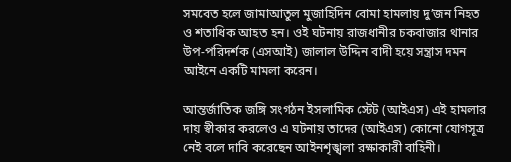সমবেত হলে জামাআতুল মুজাহিদিন বোমা হামলায় দু’জন নিহত ও শতাধিক আহত হন। ওই ঘটনায় রাজধানীর চকবাজার থানার উপ-পরিদর্শক (এসআই) জালাল উদ্দিন বাদী হয়ে সন্ত্রাস দমন আইনে একটি মামলা করেন।

আন্তর্জাতিক জঙ্গি সংগঠন ইসলামিক স্টেট (আইএস) এই হামলার দায় স্বীকার করলেও এ ঘটনায় তাদের (আইএস) কোনো যোগসূত্র নেই বলে দাবি করেছেন আইনশৃঙ্খলা রক্ষাকারী বাহিনী।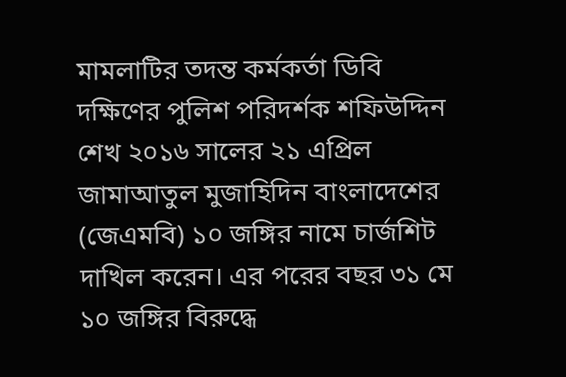মামলাটির তদন্ত কর্মকর্তা ডিবি দক্ষিণের পুলিশ পরিদর্শক শফিউদ্দিন শেখ ২০১৬ সালের ২১ এপ্রিল জামাআতুল মুজাহিদিন বাংলাদেশের (জেএমবি) ১০ জঙ্গির নামে চার্জশিট দাখিল করেন। এর পরের বছর ৩১ মে ১০ জঙ্গির বিরুদ্ধে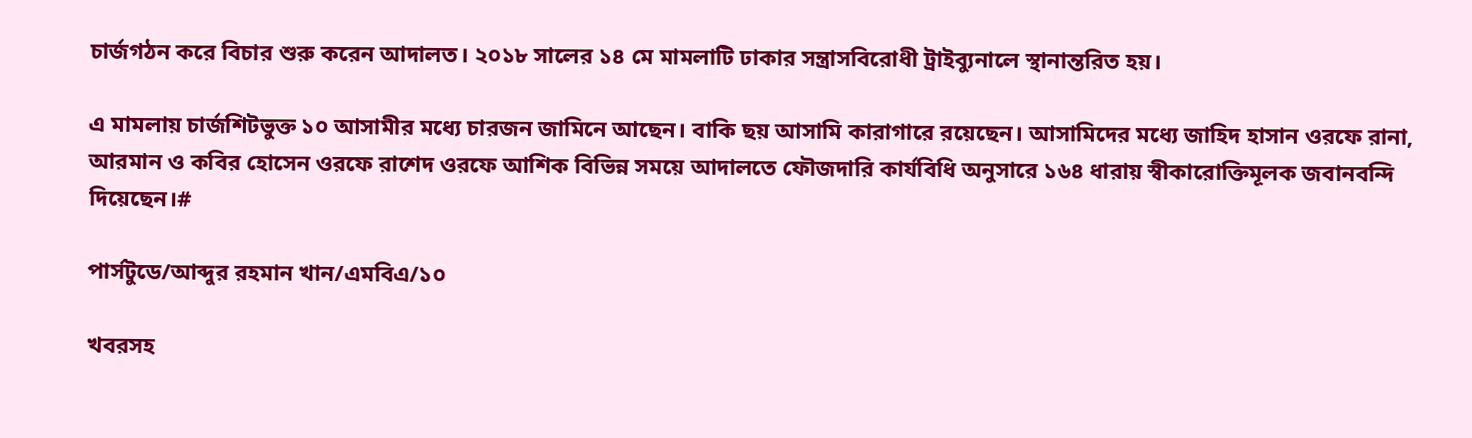চার্জগঠন করে বিচার শুরু করেন আদালত। ২০১৮ সালের ১৪ মে মামলাটি ঢাকার সন্ত্রাসবিরোধী ট্রাইব্যুনালে স্থানান্তরিত হয়।

এ মামলায় চার্জশিটভুক্ত ১০ আসামীর মধ্যে চারজন জামিনে আছেন। বাকি ছয় আসামি কারাগারে রয়েছেন। আসামিদের মধ্যে জাহিদ হাসান ওরফে রানা, আরমান ও কবির হোসেন ওরফে রাশেদ ওরফে আশিক বিভিন্ন সময়ে আদালতে ফৌজদারি কার্যবিধি অনুসারে ১৬৪ ধারায় স্বীকারোক্তিমূলক জবানবন্দি দিয়েছেন।#

পার্সটুডে/আব্দুর রহমান খান/এমবিএ/১০

খবরসহ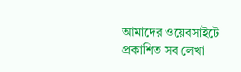আমাদের ওয়েবসাইটে প্রকাশিত সব লেখা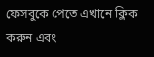ফেসবুকে পেতে এখানে ক্লিক করুন এবং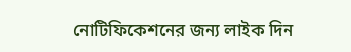নোটিফিকেশনের জন্য লাইক দিন